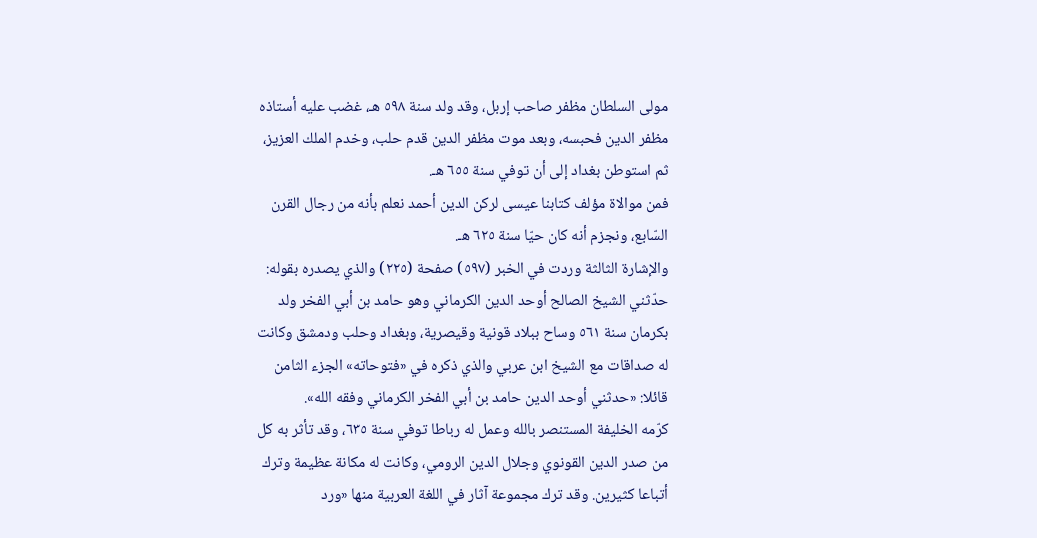مولى السلطان مظفر صاحب إربل، وقد ولد سنة ٥٩٨ هـ، غضب عليه أستاذه مظفر الدين فحبسه، وبعد موت مظفر الدين قدم حلب، وخدم الملك العزيز، ثم استوطن بغداد إلى أن توفي سنة ٦٥٥ هـ.
فمن موالاة مؤلف كتابنا عيسى لركن الدين أحمد نعلم بأنه من رجال القرن السّابع، ونجزم أنه كان حيّا سنة ٦٢٥ هـ.
والإشارة الثالثة وردت في الخبر (٥٩٧) صفحة (٢٢٥) والذي يصدره بقوله: حدّثني الشيخ الصالح أوحد الدين الكرماني وهو حامد بن أبي الفخر ولد بكرمان سنة ٥٦١ وساح ببلاد قونية وقيصرية، وبغداد وحلب ودمشق وكانت له صداقات مع الشيخ ابن عربي والذي ذكره في «فتوحاته» الجزء الثامن قائلا: «حدثني أوحد الدين حامد بن أبي الفخر الكرماني وفقه الله».
كرّمه الخليفة المستنصر بالله وعمل له رباطا توفي سنة ٦٣٥، وقد تأثر به كل من صدر الدين القونوي وجلال الدين الرومي، وكانت له مكانة عظيمة وترك أتباعا كثيرين. وقد ترك مجموعة آثار في اللغة العربية منها «ورد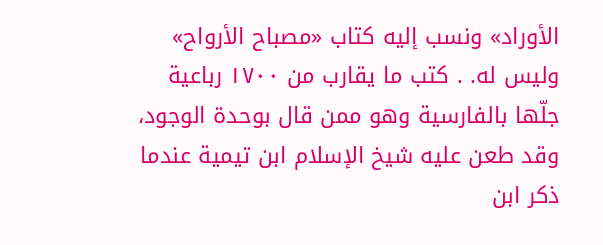الأوراد» ونسب إليه كتاب «مصباح الأرواح» وليس له. . كتب ما يقارب من ١٧٠٠ رباعية جلّها بالفارسية وهو ممن قال بوحدة الوجود، وقد طعن عليه شيخ الإسلام ابن تيمية عندما ذكر ابن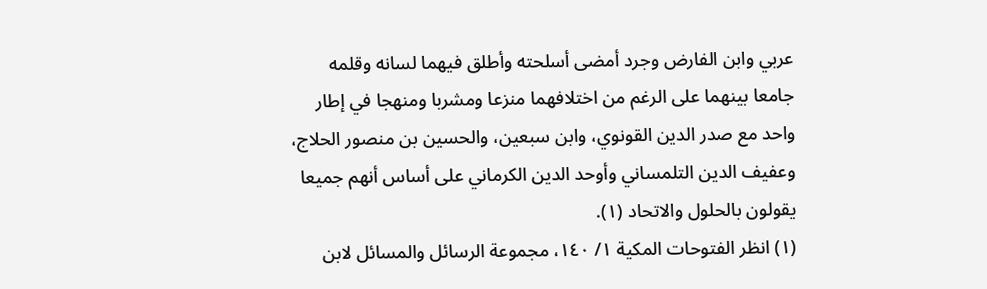عربي وابن الفارض وجرد أمضى أسلحته وأطلق فيهما لسانه وقلمه جامعا بينهما على الرغم من اختلافهما منزعا ومشربا ومنهجا في إطار واحد مع صدر الدين القونوي، وابن سبعين، والحسين بن منصور الحلاج، وعفيف الدين التلمساني وأوحد الدين الكرماني على أساس أنهم جميعا يقولون بالحلول والاتحاد (١).
(١) انظر الفتوحات المكية ١/ ١٤٠، مجموعة الرسائل والمسائل لابن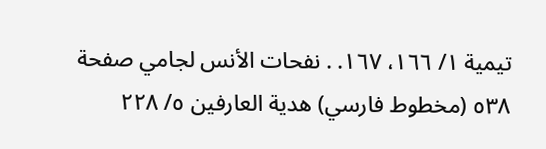تيمية ١/ ١٦٦، ١٦٧. . نفحات الأنس لجامي صفحة ٥٣٨ (مخطوط فارسي) هدية العارفين ٥/ ٢٢٨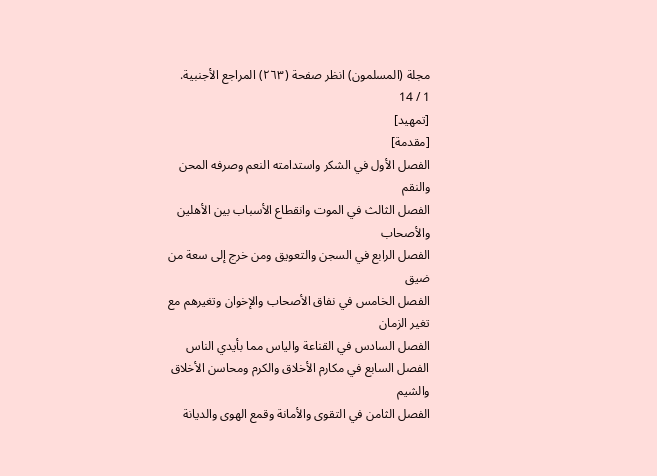مجلة (المسلمون) انظر صفحة (٢٦٣) المراجع الأجنبية.
1 / 14
[تمهيد]
[مقدمة]
الفصل الأول في الشكر واستدامته النعم وصرفه المحن والنقم
الفصل الثالث في الموت وانقطاع الأسباب بين الأهلين والأصحاب
الفصل الرابع في السجن والتعويق ومن خرج إلى سعة من ضيق
الفصل الخامس في نفاق الأصحاب والإخوان وتغيرهم مع تغير الزمان
الفصل السادس في القناعة والياس مما بأيدي الناس
الفصل السابع في مكارم الأخلاق والكرم ومحاسن الأخلاق والشيم
الفصل الثامن في التقوى والأمانة وقمع الهوى والديانة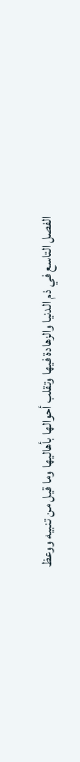الفصل التاسع في ذم الدنيا والزهادة فيها وتقلب أحوالها بأهاليها وما قيل من تنبيه ووعظ